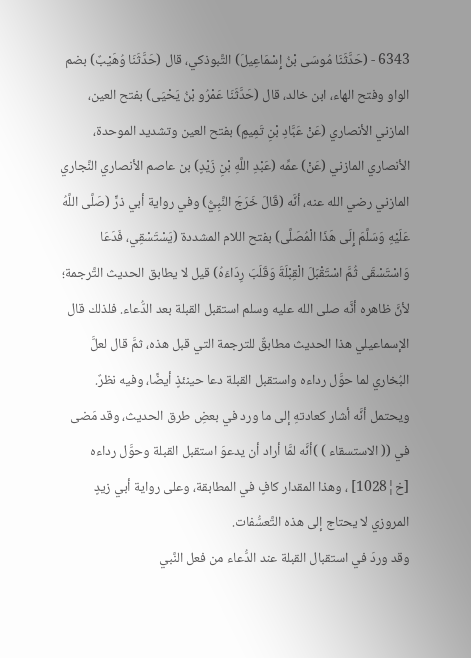6343 - (حَدَّثَنَا مُوسَى بْنُ إِسْمَاعِيلَ) التَّبوذكي، قال (حَدَّثَنَا وُهَيْبٌ) بضم الواو وفتح الهاء، ابن خالد، قال (حَدَّثَنَا عَمْرُو بْنُ يَحْيَى) بفتح العين، المازني الأنصاري (عَنْ عَبَّادِ بْنِ تَمِيمٍ) بفتح العين وتشديد الموحدة، الأنصاري المازني (عَنْ) عمِّه (عَبْدِ اللَّهِ بْنِ زَيْدٍ) بن عاصم الأنصاري النَّجاري المازني رضي الله عنه، أنَّه (قَالَ خَرَجَ النَّبِيُّ) وفي رواية أبي ذرٍّ (صَلَّى اللَّهُ عَلَيْهِ وَسَلَّمَ إِلَى هَذَا الْمُصَلَّى) بفتح اللام المشددة (يَسْتَسْقِي، فَدَعَا وَاسْتَسْقَى ثُمَّ اسْتَقْبَلَ الْقِبْلَةَ وَقَلَبَ رِدَاءَهُ) قيل لا يطابق الحديث التَّرجمة؛ لأنَّ ظاهره أنَّه صلى الله عليه وسلم استقبل القبلة بعد الدُّعاء. فلذلك قال الإسماعيلي هذا الحديث مطابقٌ للترجمة التي قبل هذه، ثمَّ قال لعلَّ البُخاري لما حوَّل رداءه واستقبل القبلة دعا حينئذٍ أيضًا، وفيه نظرٌ.
ويحتمل أنَّه أشار كعادتهِ إلى ما ورد في بعضِ طرق الحديث، وقد مَضى في (( الاستسقاء ) )أنَّه لمَّا أراد أن يدعوَ استقبل القبلة وحوَّل رداءه [خ¦1028] ، وهذا المقدار كافٍ في المطابقة، وعلى رواية أبي زيدٍ المروزي لا يحتاج إلى هذه التَّعسُّفات.
وقد وردَ في استقبال القبلة عند الدُّعاء من فعل النَّبي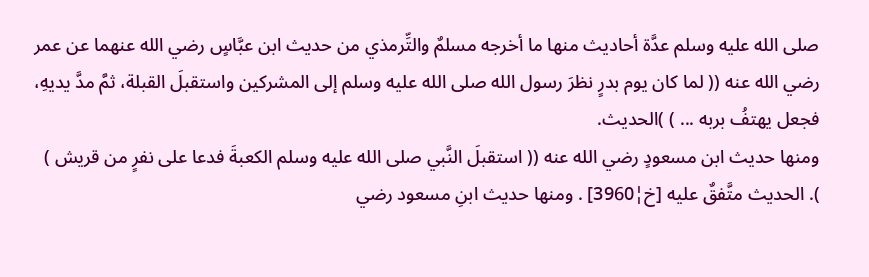صلى الله عليه وسلم عدَّة أحاديث منها ما أخرجه مسلمٌ والتِّرمذي من حديث ابن عبَّاسٍ رضي الله عنهما عن عمر رضي الله عنه (( لما كان يوم بدرٍ نظرَ رسول الله صلى الله عليه وسلم إلى المشركين واستقبلَ القبلة، ثمَّ مدَّ يديهِ، فجعل يهتفُ بربه ... ) )الحديث.
ومنها حديث ابن مسعودٍ رضي الله عنه (( استقبلَ النَّبي صلى الله عليه وسلم الكعبةَ فدعا على نفرٍ من قريش ) ). الحديث متَّفقٌ عليه [خ¦3960] . ومنها حديث ابنِ مسعود رضي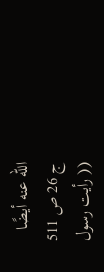الله عنه أيضًا
ج 26 ص 511
(( رأيت رسول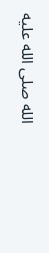الله صلى الله عليه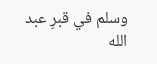وسلم في قبرِ عبد الله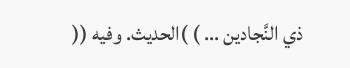ذي النَّجادين ... ) )الحديث. وفيه ((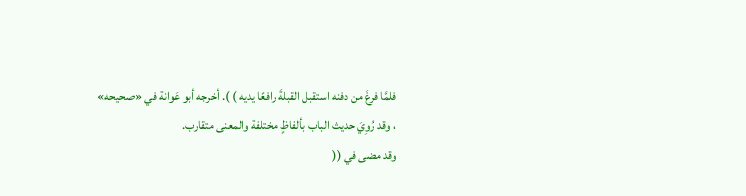فلمَّا فرغَ من دفنه استقبل القبلةَ رافعًا يديه ) ). أخرجه أبو عَوانة في «صحيحه» ، وقد رُوِيَ حديث الباب بألفاظٍ مختلفة والمعنى متقارب.
وقد مضى في ((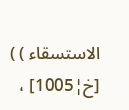الاستسقاء ) ) [خ¦1005] ،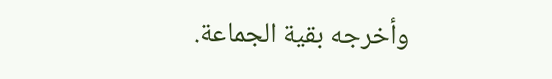وأخرجه بقية الجماعة.